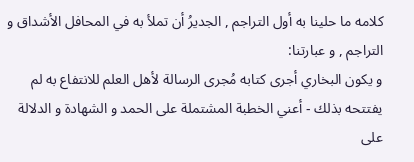كلامه ما حلينا به أول التراجم , الجديرُ أن تملأ به في المحافل الأشداق و التراجم , و عبارتنا:
و يكون البخاري أجرى كتابه مُجرى الرسالة لأهل العلم للانتفاع به لم يفتتحه بذلك - أعني الخطبة المشتملة على الحمد و الشهادة و الدلالة على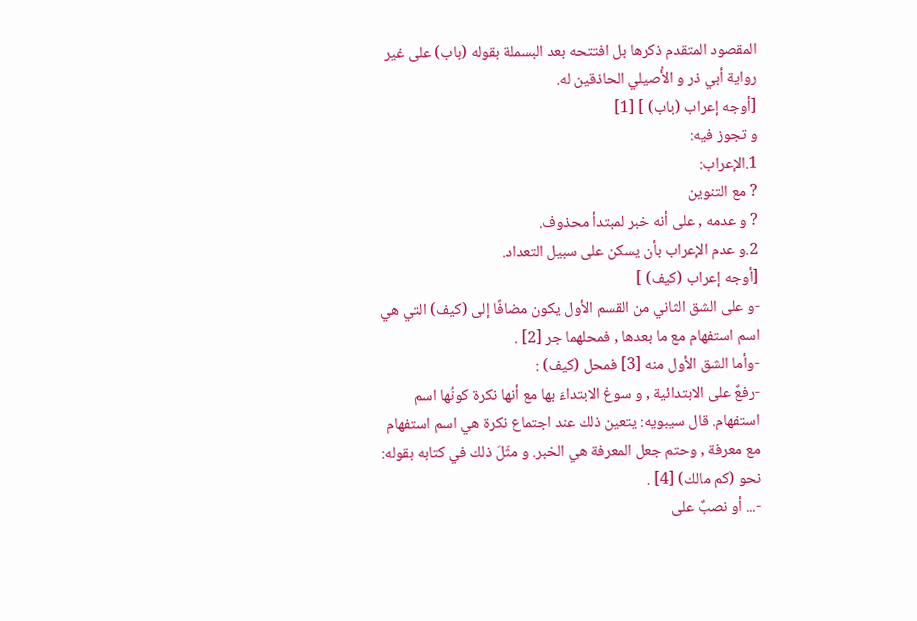المقصود المتقدم ذكرها بل افتتحه بعد البسملة بقوله (باب) على غير رواية أبي ذر و الأُصيلي الحاذقين له.
[أوجه إعراب (باب) ] [1]
و تجوز فيه:
1.الإعراب:
? مع التنوين
? و عدمه , على أنه خبر لمبتدأ محذوف.
2.و عدم الإعراب بأن يسكن على سبيل التعداد.
[أوجه إعراب (كيف) ]
-و على الشق الثاني من القسم الأول يكون مضافًا إلى (كيف) التي هي اسم استفهام مع ما بعدها , فمحلهما جر [2] .
-وأما الشق الأول منه [3] فمحل (كيف) :
-رفعٌ على الابتدائية , و سوغ الابتداءَ بها مع أنها نكرة كونُها اسم استفهام. قال سيبويه: يتعين ذلك عند اجتماع نكرة هي اسم استفهام مع معرفة , وحتم جعل المعرفة هي الخبر. و مثّلَ ذلك في كتابه بقوله: نحو (كم مالك) [4] .
-... أو نصبٌ على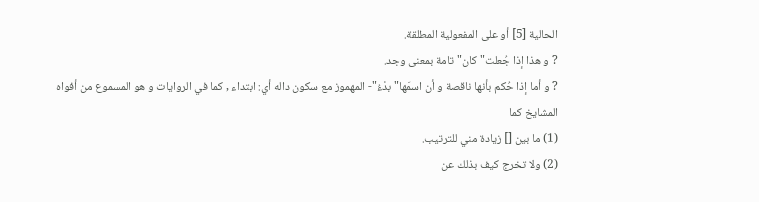الحالية [5] أو على المفعولية المطلقة.
? و هذا إذا جُعلت"كان"تامة بمعنى وجد.
? و أما إذا حُكم بأنها ناقصة و أن اسمَها"بدْءُ"- المهموز مع سكون داله أي: ابتداء , كما في الروايات و هو المسموع من أفواه المشايخ كما
(1) ما بين [] زيادة مني للترتيب.
(2) ولا تخرج كيف بذلك عن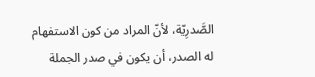الصَّدرِيّة، لأنّ المراد من كون الاستفهام له الصدر، أن يكون في صدر الجملة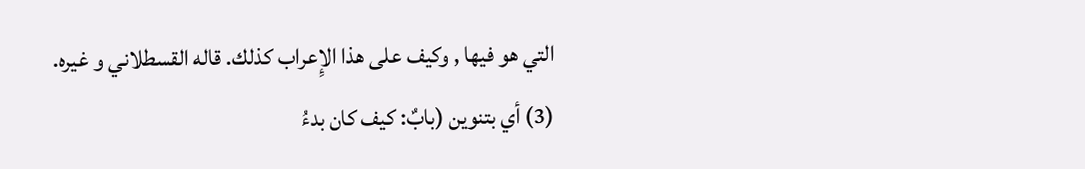التي هو فيها , وكيف على هذا الإِعراب كذلك. قاله القسطلاني و غيره.
(3) أي بتنوين (بابٌ: كيف كان بدءُ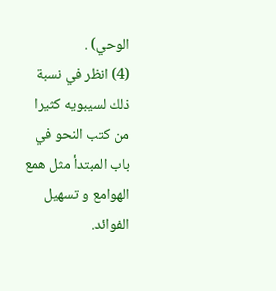الوحي) .
(4) انظر في نسبة ذلك لسيبويه كثيرا من كتب النحو في باب المبتدأ مثل همع الهوامع و تسهيل الفوائد.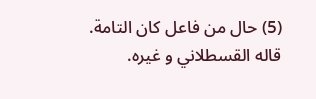(5) حال من فاعل كان التامة. قاله القسطلاني و غيره.